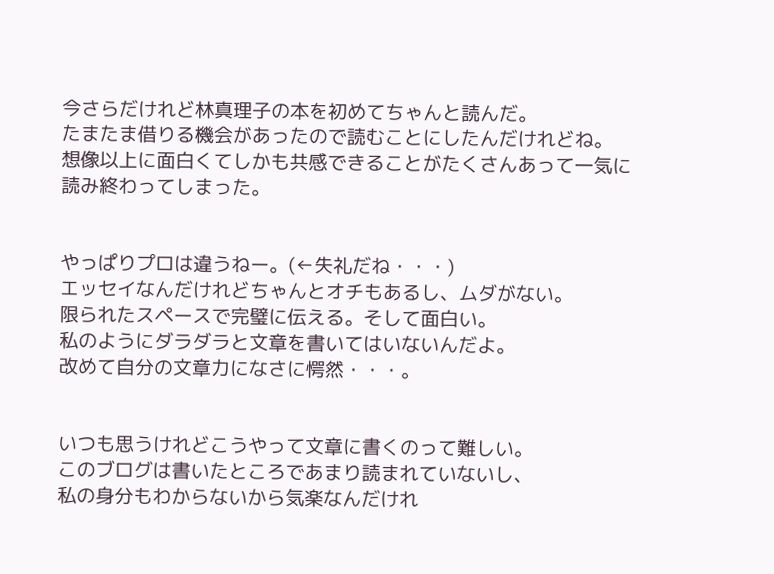今さらだけれど林真理子の本を初めてちゃんと読んだ。
たまたま借りる機会があったので読むことにしたんだけれどね。
想像以上に面白くてしかも共感できることがたくさんあって一気に
読み終わってしまった。


やっぱりプロは違うねー。(←失礼だね・・・)
エッセイなんだけれどちゃんとオチもあるし、ムダがない。
限られたスペースで完璧に伝える。そして面白い。
私のようにダラダラと文章を書いてはいないんだよ。
改めて自分の文章力になさに愕然・・・。


いつも思うけれどこうやって文章に書くのって難しい。
このブログは書いたところであまり読まれていないし、
私の身分もわからないから気楽なんだけれ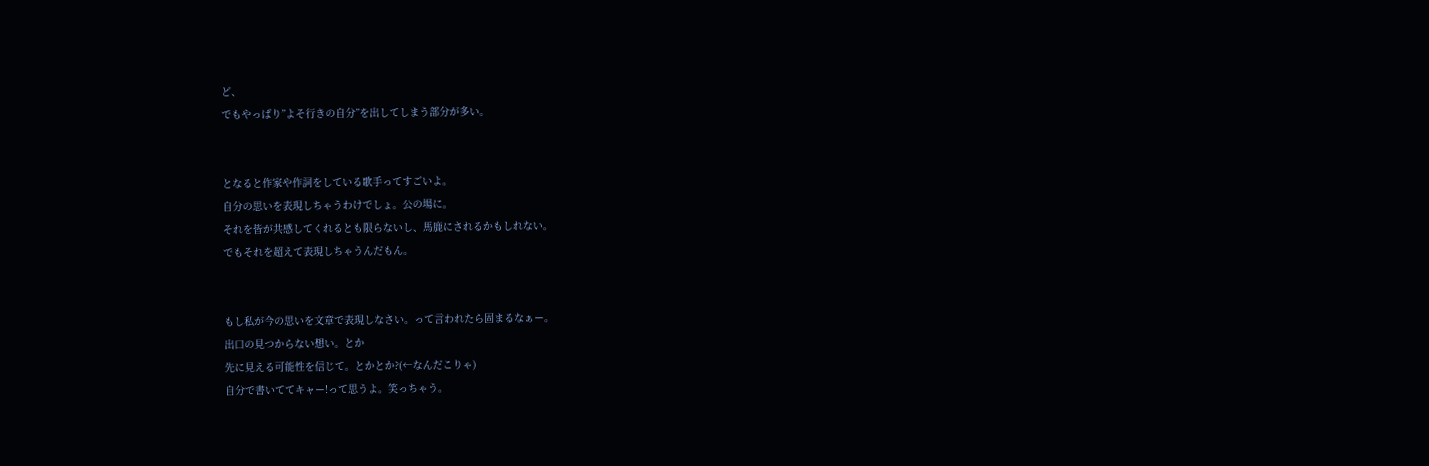ど、
でもやっぱり”よそ行きの自分”を出してしまう部分が多い。


となると作家や作詞をしている歌手ってすごいよ。
自分の思いを表現しちゃうわけでしょ。公の場に。
それを皆が共感してくれるとも限らないし、馬鹿にされるかもしれない。
でもそれを超えて表現しちゃうんだもん。


もし私が今の思いを文章で表現しなさい。って言われたら固まるなぁー。
出口の見つからない想い。とか
先に見える可能性を信じて。とかとか?(←なんだこりゃ)
自分で書いててキャー!って思うよ。笑っちゃう。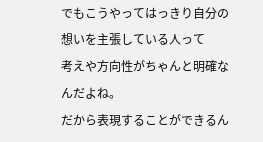でもこうやってはっきり自分の想いを主張している人って
考えや方向性がちゃんと明確なんだよね。
だから表現することができるん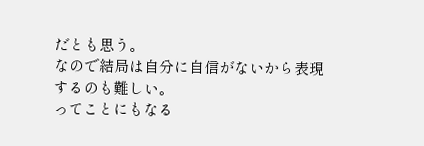だとも思う。
なので結局は自分に自信がないから表現するのも難しい。
ってことにもなる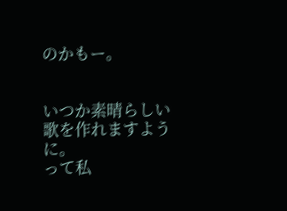のかもー。


いつか素晴らしい歌を作れますように。
って私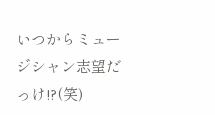いつからミュージシャン志望だっけ!?(笑)